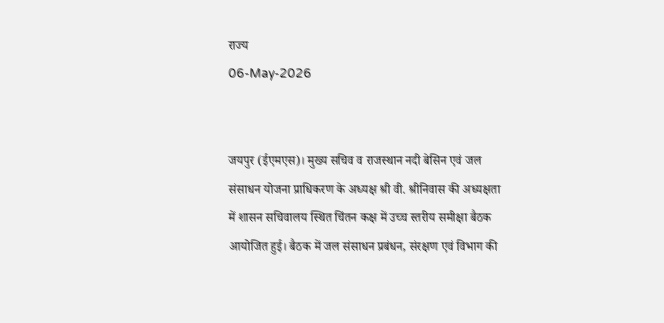राज्य
06-May-2026


जयपुर (ईएमएस)। मुख्य सचिव व राजस्थान नदी बेसिन एवं जल संसाधन योजना प्राधिकरण के अध्यक्ष श्री वी. श्रीनिवास की अध्यक्षता में शासन सचिवालय स्थित चिंतन कक्ष में उच्च स्तरीय समीक्षा बैठक आयोजित हुई। बैठक में जल संसाधन प्रबंधन, संरक्षण एवं विभाग की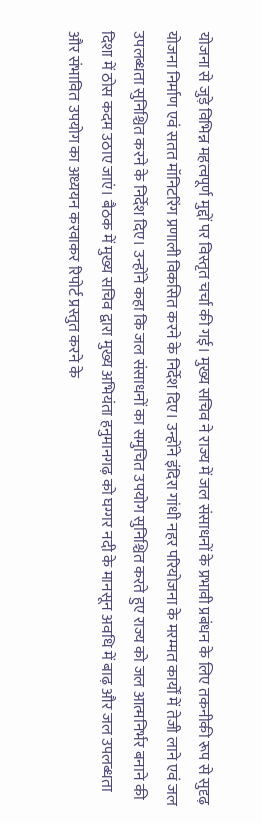योजना से जुड़े विभिन्न महत्वपूर्ण मुद्दों पर विस्तृत चर्चा की गई। मुख्य सचिव ने राज्य में जल संसाधनों के प्रभावी प्रबंधन के लिए तकनीकी रूप से सुदृढ़ योजना निर्माण एवं सतत मॉनिटरिंग प्रणाली विकसित करने के निर्देश दिए। उन्होंने इंदिरा गांधी नहर परियोजना के मरम्मत कार्यों में तेजी लाने एवं जल उपलब्धता सुनिश्चित करने के निर्देश दिए। उन्होंने कहा कि जल संसाधनों का समुचित उपयोग सुनिश्चित करते हुए राज्य को जल आत्मनिर्भर बनाने की दिशा में ठोस कदम उठाए जाएं। बैठक में मुख्य सचिव द्वारा मुख्य अभियंता हनुमानगढ़ को घग्गर नदी के मानसून अवधि में बाढ़ और जल उपलब्धता और संभावित उपयोग का अध्ययन करवाकर रिपोर्ट प्रस्तुत करने के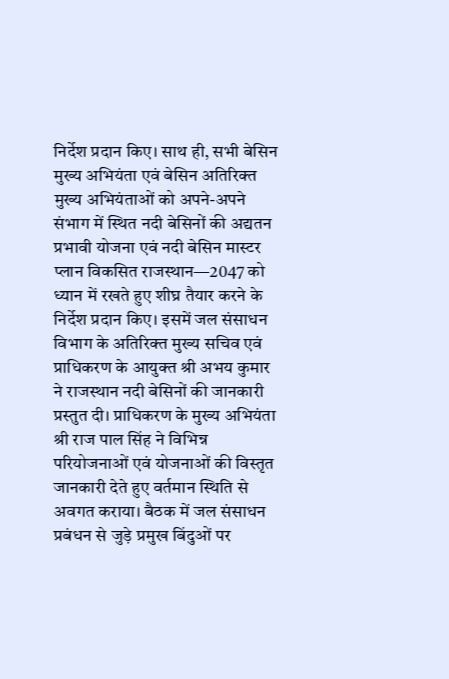निर्देश प्रदान किए। साथ ही, सभी बेसिन मुख्य अभियंता एवं बेसिन अतिरिक्त मुख्य अभियंताओं को अपने-अपने संभाग में स्थित नदी बेसिनों की अद्यतन प्रभावी योजना एवं नदी बेसिन मास्टर प्लान विकसित राजस्थान—2047 को ध्यान में रखते हुए शीघ्र तैयार करने के निर्देश प्रदान किए। इसमें जल संसाधन विभाग के अतिरिक्त मुख्य सचिव एवं प्राधिकरण के आयुक्त श्री अभय कुमार ने राजस्थान नदी बेसिनों की जानकारी प्रस्तुत दी। प्राधिकरण के मुख्य अभियंता श्री राज पाल सिंह ने विभिन्न परियोजनाओं एवं योजनाओं की विस्तृत जानकारी देते हुए वर्तमान स्थिति से अवगत कराया। बैठक में जल संसाधन प्रबंधन से जुड़े प्रमुख बिंदुओं पर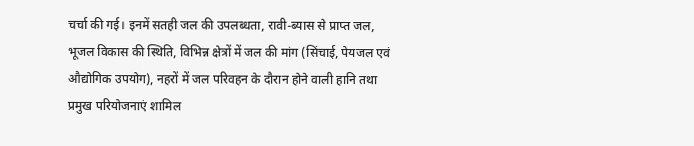चर्चा की गई। इनमें सतही जल की उपलब्धता, रावी-ब्यास से प्राप्त जल, भूजल विकास की स्थिति, विभिन्न क्षेत्रों में जल की मांग (सिंचाई, पेयजल एवं औद्योगिक उपयोग), नहरों में जल परिवहन के दौरान होने वाली हानि तथा प्रमुख परियोजनाएं शामिल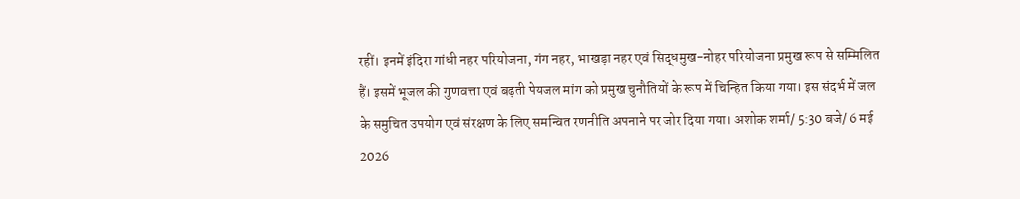रहीं। इनमें इंदिरा गांधी नहर परियोजना, गंग नहर, भाखड़ा नहर एवं सिद्धमुख-नोहर परियोजना प्रमुख रूप से सम्मिलित हैं। इसमें भूजल की गुणवत्ता एवं बढ़ती पेयजल मांग को प्रमुख चुनौतियों के रूप में चिन्हित किया गया। इस संदर्भ में जल के समुचित उपयोग एवं संरक्षण के लिए समन्वित रणनीति अपनाने पर जोर दिया गया। अशोक शर्मा/ 5:30 बजे/ 6 मई 2026